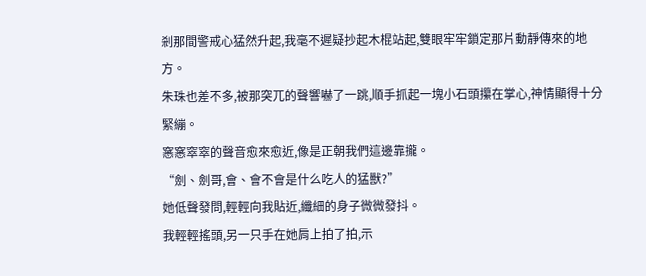剎那間警戒心猛然升起,我毫不遲疑抄起木棍站起,雙眼牢牢鎖定那片動靜傳來的地方。
朱珠也差不多,被那突兀的聲響嚇了一跳,順手抓起一塊小石頭攥在掌心,神情顯得十分緊繃。
窸窸窣窣的聲音愈來愈近,像是正朝我們這邊靠攏。
“劍、劍哥,會、會不會是什么吃人的猛獸?”
她低聲發問,輕輕向我貼近,纖細的身子微微發抖。
我輕輕搖頭,另一只手在她肩上拍了拍,示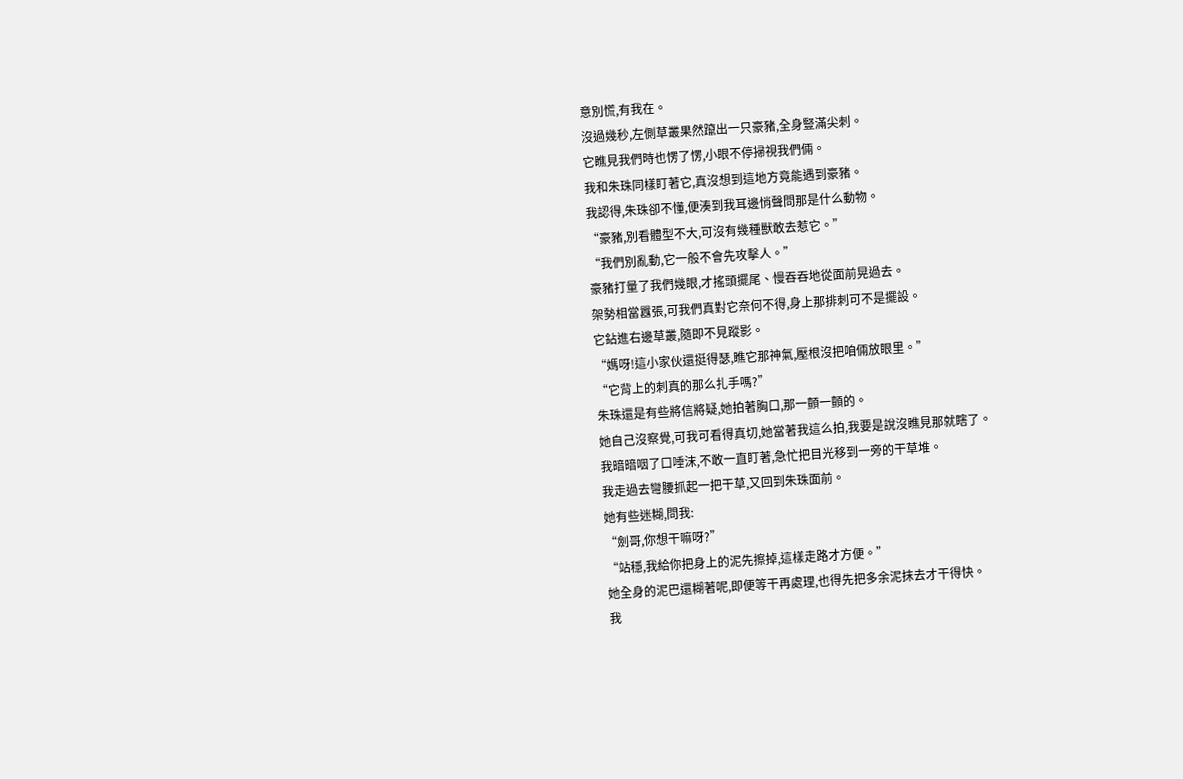意別慌,有我在。
沒過幾秒,左側草叢果然躥出一只豪豬,全身豎滿尖刺。
它瞧見我們時也愣了愣,小眼不停掃視我們倆。
我和朱珠同樣盯著它,真沒想到這地方竟能遇到豪豬。
我認得,朱珠卻不懂,便湊到我耳邊悄聲問那是什么動物。
“豪豬,別看體型不大,可沒有幾種獸敢去惹它。”
“我們別亂動,它一般不會先攻擊人。”
豪豬打量了我們幾眼,才搖頭擺尾、慢吞吞地從面前晃過去。
架勢相當囂張,可我們真對它奈何不得,身上那排刺可不是擺設。
它鉆進右邊草叢,隨即不見蹤影。
“媽呀!這小家伙還挺得瑟,瞧它那神氣,壓根沒把咱倆放眼里。”
“它背上的刺真的那么扎手嗎?”
朱珠還是有些將信將疑,她拍著胸口,那一顫一顫的。
她自己沒察覺,可我可看得真切,她當著我這么拍,我要是說沒瞧見那就瞎了。
我暗暗咽了口唾沫,不敢一直盯著,急忙把目光移到一旁的干草堆。
我走過去彎腰抓起一把干草,又回到朱珠面前。
她有些迷糊,問我:
“劍哥,你想干嘛呀?”
“站穩,我給你把身上的泥先擦掉,這樣走路才方便。”
她全身的泥巴還糊著呢,即便等干再處理,也得先把多余泥抹去才干得快。
我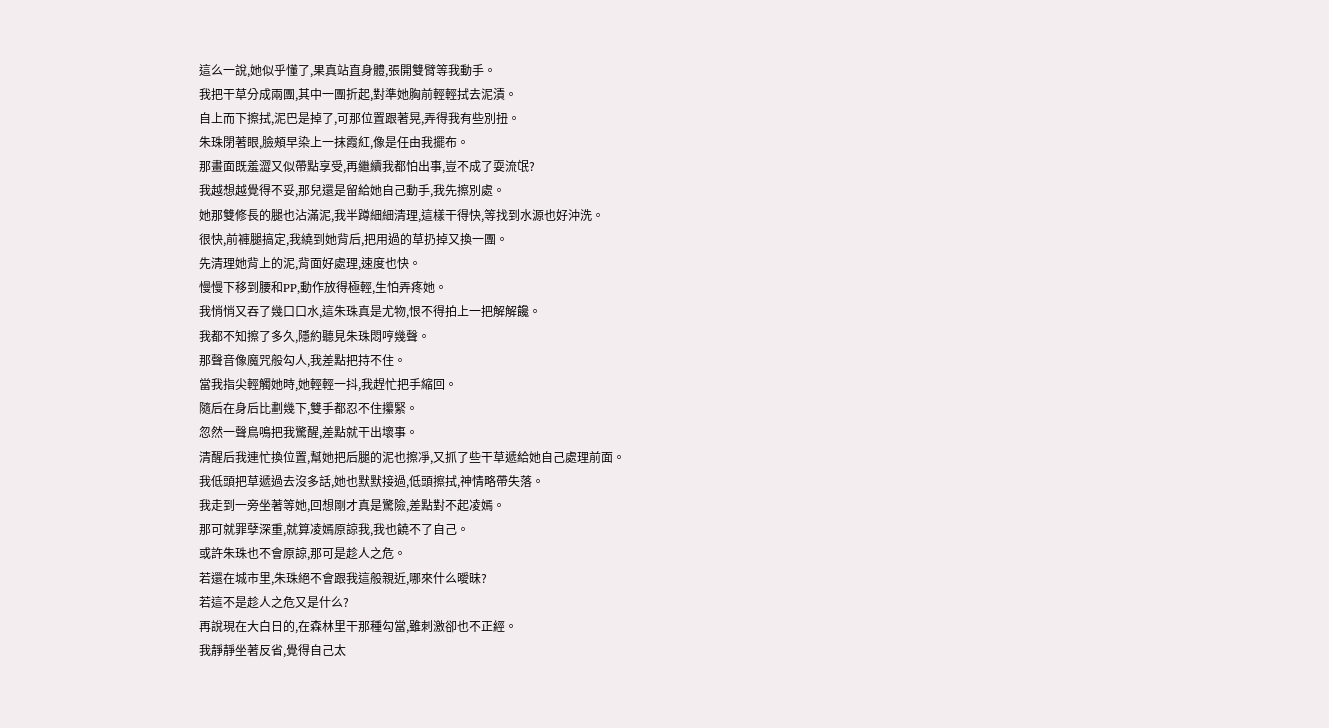這么一說,她似乎懂了,果真站直身體,張開雙臂等我動手。
我把干草分成兩團,其中一團折起,對準她胸前輕輕拭去泥漬。
自上而下擦拭,泥巴是掉了,可那位置跟著晃,弄得我有些別扭。
朱珠閉著眼,臉頰早染上一抹霞紅,像是任由我擺布。
那畫面既羞澀又似帶點享受,再繼續我都怕出事,豈不成了耍流氓?
我越想越覺得不妥,那兒還是留給她自己動手,我先擦別處。
她那雙修長的腿也沾滿泥,我半蹲細細清理,這樣干得快,等找到水源也好沖洗。
很快,前褲腿搞定,我繞到她背后,把用過的草扔掉又換一團。
先清理她背上的泥,背面好處理,速度也快。
慢慢下移到腰和PP,動作放得極輕,生怕弄疼她。
我悄悄又吞了幾口口水,這朱珠真是尤物,恨不得拍上一把解解饞。
我都不知擦了多久,隱約聽見朱珠悶哼幾聲。
那聲音像魔咒般勾人,我差點把持不住。
當我指尖輕觸她時,她輕輕一抖,我趕忙把手縮回。
隨后在身后比劃幾下,雙手都忍不住攥緊。
忽然一聲鳥鳴把我驚醒,差點就干出壞事。
清醒后我連忙換位置,幫她把后腿的泥也擦凈,又抓了些干草遞給她自己處理前面。
我低頭把草遞過去沒多話,她也默默接過,低頭擦拭,神情略帶失落。
我走到一旁坐著等她,回想剛才真是驚險,差點對不起凌嫣。
那可就罪孽深重,就算凌嫣原諒我,我也饒不了自己。
或許朱珠也不會原諒,那可是趁人之危。
若還在城市里,朱珠絕不會跟我這般親近,哪來什么曖昧?
若這不是趁人之危又是什么?
再說現在大白日的,在森林里干那種勾當,雖刺激卻也不正經。
我靜靜坐著反省,覺得自己太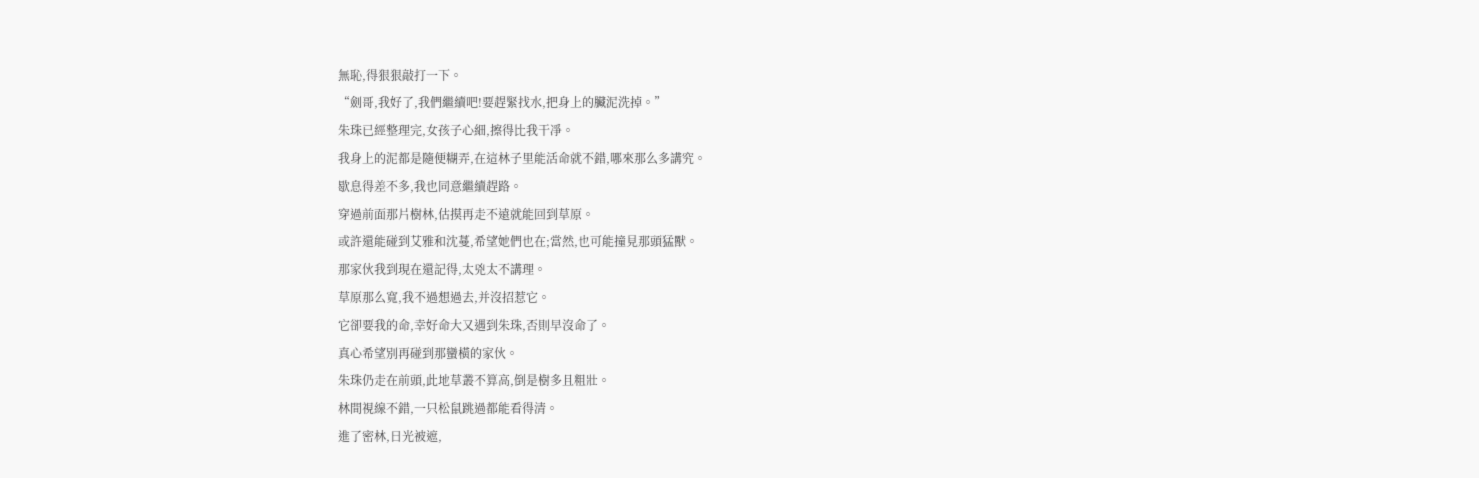無恥,得狠狠敲打一下。
“劍哥,我好了,我們繼續吧!要趕緊找水,把身上的臟泥洗掉。”
朱珠已經整理完,女孩子心細,擦得比我干凈。
我身上的泥都是隨便糊弄,在這林子里能活命就不錯,哪來那么多講究。
歇息得差不多,我也同意繼續趕路。
穿過前面那片樹林,估摸再走不遠就能回到草原。
或許還能碰到艾雅和沈蔓,希望她們也在;當然,也可能撞見那頭猛獸。
那家伙我到現在還記得,太兇太不講理。
草原那么寬,我不過想過去,并沒招惹它。
它卻要我的命,幸好命大又遇到朱珠,否則早沒命了。
真心希望別再碰到那蠻橫的家伙。
朱珠仍走在前頭,此地草叢不算高,倒是樹多且粗壯。
林間視線不錯,一只松鼠跳過都能看得清。
進了密林,日光被遮,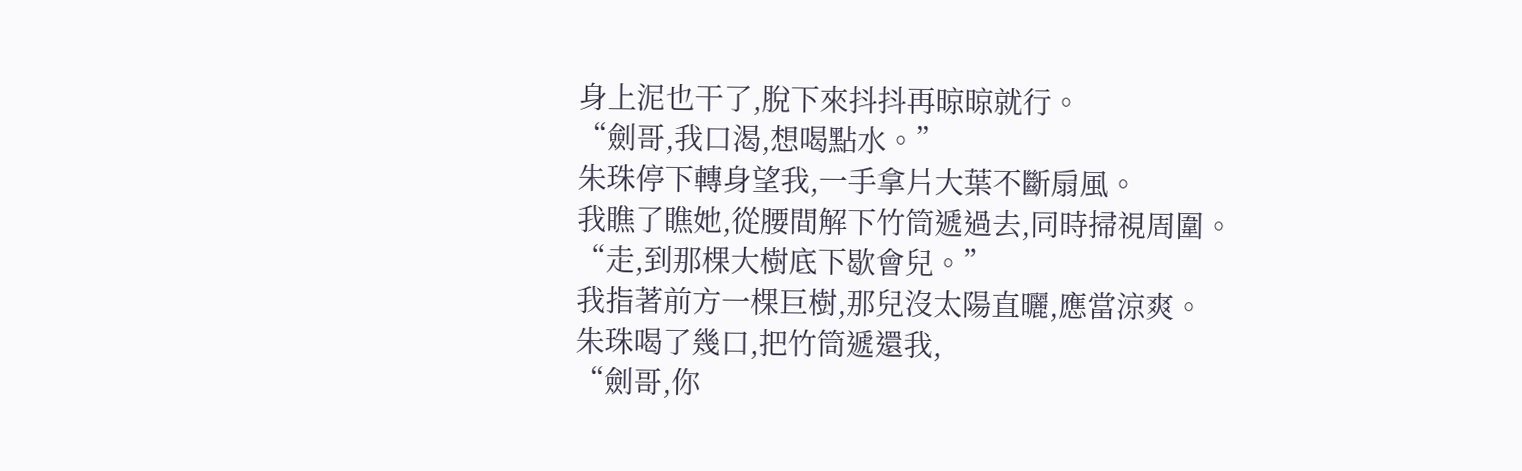身上泥也干了,脫下來抖抖再晾晾就行。
“劍哥,我口渴,想喝點水。”
朱珠停下轉身望我,一手拿片大葉不斷扇風。
我瞧了瞧她,從腰間解下竹筒遞過去,同時掃視周圍。
“走,到那棵大樹底下歇會兒。”
我指著前方一棵巨樹,那兒沒太陽直曬,應當涼爽。
朱珠喝了幾口,把竹筒遞還我,
“劍哥,你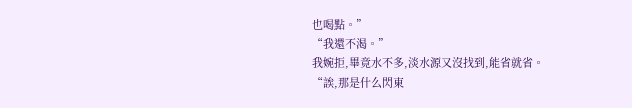也喝點。”
“我還不渴。”
我婉拒,畢竟水不多,淡水源又沒找到,能省就省。
“誒,那是什么閃東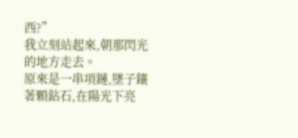西?”
我立刻站起來,朝那閃光的地方走去。
原來是一串項鏈,墜子鑲著顆鉆石,在陽光下亮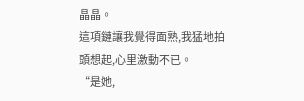晶晶。
這項鏈讓我覺得面熟,我猛地拍頭想起,心里激動不已。
“是她,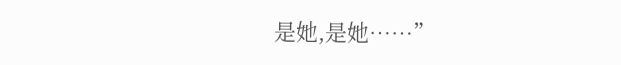是她,是她……”